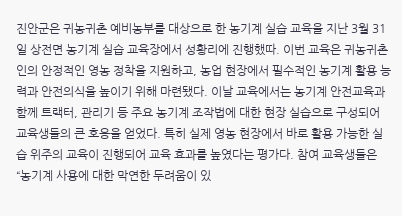진안군은 귀농귀촌 예비농부를 대상으로 한 농기계 실습 교육을 지난 3월 31일 상전면 농기계 실습 교육장에서 성황리에 진행했따. 이번 교육은 귀농귀촌인의 안정적인 영농 정착을 지원하고, 농업 현장에서 필수적인 농기계 활용 능력과 안전의식을 높이기 위해 마련됐다. 이날 교육에서는 농기계 안전교육과 함께 트랙터, 관리기 등 주요 농기계 조작법에 대한 현장 실습으로 구성되어 교육생들의 큰 호응을 얻었다. 특히 실제 영농 현장에서 바로 활용 가능한 실습 위주의 교육이 진행되어 교육 효과를 높였다는 평가다. 참여 교육생들은 “농기계 사용에 대한 막연한 두려움이 있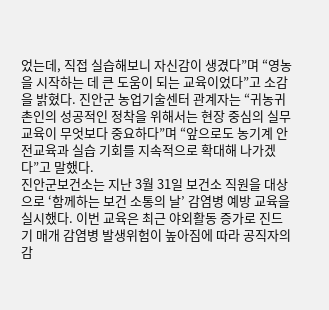었는데, 직접 실습해보니 자신감이 생겼다”며 “영농을 시작하는 데 큰 도움이 되는 교육이었다”고 소감을 밝혔다. 진안군 농업기술센터 관계자는 “귀농귀촌인의 성공적인 정착을 위해서는 현장 중심의 실무 교육이 무엇보다 중요하다”며 “앞으로도 농기계 안전교육과 실습 기회를 지속적으로 확대해 나가겠다”고 말했다.
진안군보건소는 지난 3월 31일 보건소 직원을 대상으로 ‘함께하는 보건 소통의 날’ 감염병 예방 교육을 실시했다. 이번 교육은 최근 야외활동 증가로 진드기 매개 감염병 발생위험이 높아짐에 따라 공직자의 감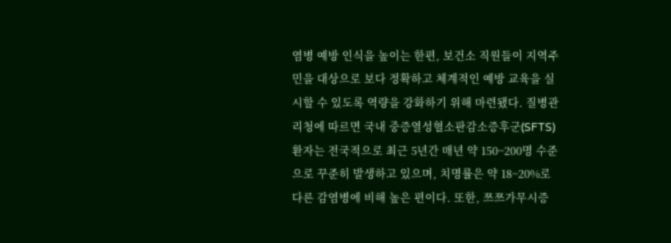염병 예방 인식을 높이는 한편, 보건소 직원들이 지역주민을 대상으로 보다 정확하고 체계적인 예방 교육을 실시할 수 있도록 역량을 강화하기 위해 마련됐다. 질병관리청에 따르면 국내 중증열성혈소판감소증후군(SFTS) 환자는 전국적으로 최근 5년간 매년 약 150~200명 수준으로 꾸준히 발생하고 있으며, 치명률은 약 18~20%로 다른 감염병에 비해 높은 편이다. 또한, 쯔쯔가무시증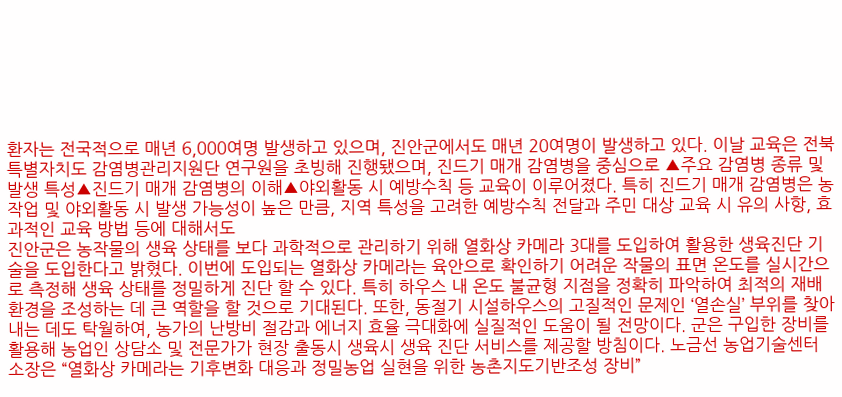환자는 전국적으로 매년 6,000여명 발생하고 있으며, 진안군에서도 매년 20여명이 발생하고 있다. 이날 교육은 전북특별자치도 감염병관리지원단 연구원을 초빙해 진행됐으며, 진드기 매개 감염병을 중심으로 ▲주요 감염병 종류 및 발생 특성▲진드기 매개 감염병의 이해▲야외활동 시 예방수칙 등 교육이 이루어졌다. 특히 진드기 매개 감염병은 농작업 및 야외활동 시 발생 가능성이 높은 만큼, 지역 특성을 고려한 예방수칙 전달과 주민 대상 교육 시 유의 사항, 효과적인 교육 방법 등에 대해서도
진안군은 농작물의 생육 상태를 보다 과학적으로 관리하기 위해 열화상 카메라 3대를 도입하여 활용한 생육진단 기술을 도입한다고 밝혔다. 이번에 도입되는 열화상 카메라는 육안으로 확인하기 어려운 작물의 표면 온도를 실시간으로 측정해 생육 상태를 정밀하게 진단 할 수 있다. 특히 하우스 내 온도 불균형 지점을 정확히 파악하여 최적의 재배 환경을 조성하는 데 큰 역할을 할 것으로 기대된다. 또한, 동절기 시설하우스의 고질적인 문제인 ‘열손실’ 부위를 찾아 내는 데도 탁월하여, 농가의 난방비 절감과 에너지 효율 극대화에 실질적인 도움이 될 전망이다. 군은 구입한 장비를 활용해 농업인 상담소 및 전문가가 현장 출동시 생육시 생육 진단 서비스를 제공할 방침이다. 노금선 농업기술센터 소장은 “열화상 카메라는 기후변화 대응과 정밀농업 실현을 위한 농촌지도기반조성 장비”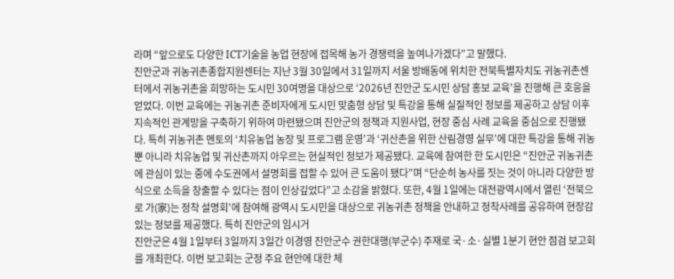라며 “앞으로도 다양한 ICT기술을 농업 현장에 접목해 농가 경쟁력을 높여나가겠다”고 말했다.
진안군과 귀농귀촌종합지원센터는 지난 3월 30일에서 31일까지 서울 방배동에 위치한 전북특별자치도 귀농귀촌센터에서 귀농귀촌을 희망하는 도시민 30여명을 대상으로 ‘2026년 진안군 도시민 상담 홍보 교육’을 진행해 큰 호응을 얻었다. 이번 교육에는 귀농귀촌 준비자에게 도시민 맞춤형 상담 및 특강을 통해 실질적인 정보를 제공하고 상담 이후 지속적인 관계망을 구축하기 위하여 마련됐으며 진안군의 정책과 지원사업, 현장 중심 사례 교육을 중심으로 진행됐다. 특히 귀농귀촌 멘토의 ‘치유농업 농장 및 프로그램 운영’과 ‘귀산촌을 위한 산림경영 실무’에 대한 특강을 통해 귀농뿐 아니라 치유농업 및 귀산촌까지 아우르는 현실적인 정보가 제공됐다. 교육에 참여한 한 도시민은 “진안군 귀농귀촌에 관심이 있는 중에 수도권에서 설명회를 접할 수 있어 큰 도움이 됐다”며 “단순히 농사를 짓는 것이 아니라 다양한 방식으로 소득을 창출할 수 있다는 점이 인상깊었다”고 소감을 밝혔다. 또한, 4월 1일에는 대전광역시에서 열린 ‘전북으로 가(家)는 정착 설명회’에 참여해 광역시 도시민을 대상으로 귀농귀촌 정책을 안내하고 정착사례를 공유하여 현장감 있는 정보를 제공했다. 특히 진안군의 임시거
진안군은 4월 1일부터 3일까지 3일간 이경영 진안군수 권한대행(부군수) 주재로 국·소·실별 1분기 현안 점검 보고회를 개최한다. 이번 보고회는 군정 주요 현안에 대한 체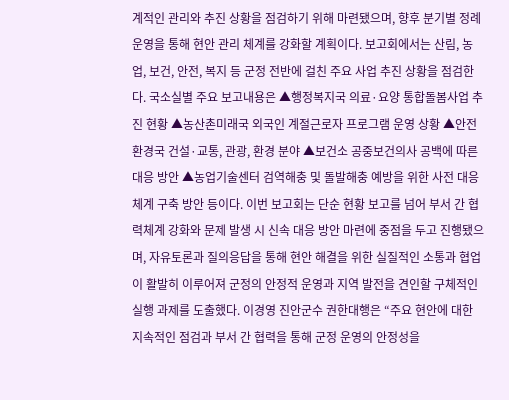계적인 관리와 추진 상황을 점검하기 위해 마련됐으며, 향후 분기별 정례 운영을 통해 현안 관리 체계를 강화할 계획이다. 보고회에서는 산림, 농업, 보건, 안전, 복지 등 군정 전반에 걸친 주요 사업 추진 상황을 점검한다. 국소실별 주요 보고내용은 ▲행정복지국 의료·요양 통합돌봄사업 추진 현황 ▲농산촌미래국 외국인 계절근로자 프로그램 운영 상황 ▲안전환경국 건설·교통, 관광, 환경 분야 ▲보건소 공중보건의사 공백에 따른 대응 방안 ▲농업기술센터 검역해충 및 돌발해충 예방을 위한 사전 대응 체계 구축 방안 등이다. 이번 보고회는 단순 현황 보고를 넘어 부서 간 협력체계 강화와 문제 발생 시 신속 대응 방안 마련에 중점을 두고 진행됐으며, 자유토론과 질의응답을 통해 현안 해결을 위한 실질적인 소통과 협업이 활발히 이루어져 군정의 안정적 운영과 지역 발전을 견인할 구체적인 실행 과제를 도출했다. 이경영 진안군수 권한대행은 “주요 현안에 대한 지속적인 점검과 부서 간 협력을 통해 군정 운영의 안정성을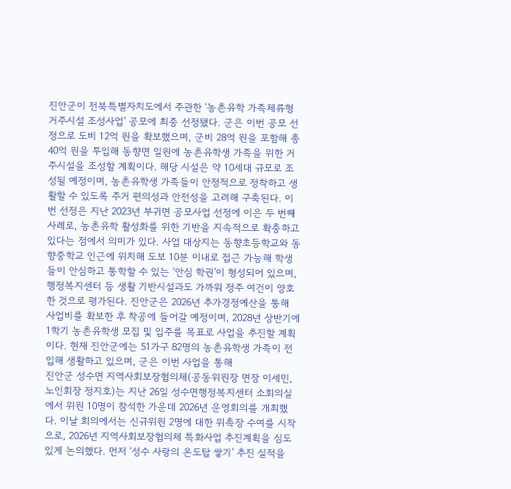진안군이 전북특별자치도에서 주관한 ‘농촌유학 가족체류형 거주시설 조성사업’ 공모에 최종 선정됐다. 군은 이번 공모 선정으로 도비 12억 원을 확보했으며, 군비 28억 원을 포함해 총 40억 원을 투입해 동향면 일원에 농촌유학생 가족을 위한 거주시설을 조성할 계획이다. 해당 시설은 약 10세대 규모로 조성될 예정이며, 농촌유학생 가족들이 안정적으로 정착하고 생활할 수 있도록 주거 편의성과 안전성을 고려해 구축된다. 이번 선정은 지난 2023년 부귀면 공모사업 선정에 이은 두 번째 사례로, 농촌유학 활성화를 위한 기반을 지속적으로 확충하고 있다는 점에서 의미가 있다. 사업 대상지는 동향초등학교와 동향중학교 인근에 위치해 도보 10분 이내로 접근 가능해 학생들이 안심하고 통학할 수 있는 ‘안심 학권’이 형성되어 있으며, 행정복지센터 등 생활 기반시설과도 가까워 정주 여건이 양호한 것으로 평가된다. 진안군은 2026년 추가경정예산을 통해 사업비를 확보한 후 착공에 들어갈 예정이며, 2028년 상반기에 1학기 농촌유학생 모집 및 입주를 목표로 사업을 추진할 계획이다. 현재 진안군에는 51가구 82명의 농촌유학생 가족이 전입해 생활하고 있으며, 군은 이번 사업을 통해
진안군 성수면 지역사회보장협의체(공동위원장 면장 이세민, 노인회장 정지호)는 지난 26일 성수면행정복지센터 소회의실에서 위원 10명이 참석한 가운데 2026년 운영회의를 개최했다. 이날 회의에서는 신규위원 2명에 대한 위촉장 수여를 시작으로, 2026년 지역사회보장협의체 특화사업 추진계획을 심도 있게 논의했다. 먼저 ‘성수 사랑의 온도탑 쌓기’ 추진 실적을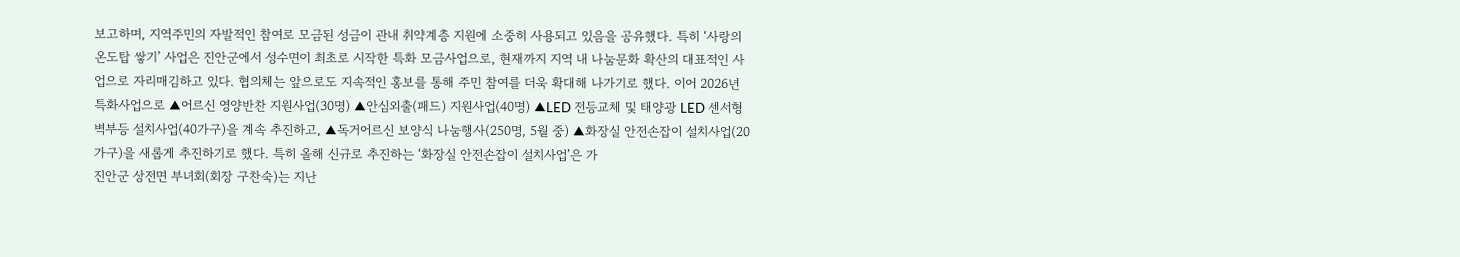보고하며, 지역주민의 자발적인 참여로 모금된 성금이 관내 취약계층 지원에 소중히 사용되고 있음을 공유했다. 특히 ‘사랑의 온도탑 쌓기’ 사업은 진안군에서 성수면이 최초로 시작한 특화 모금사업으로, 현재까지 지역 내 나눔문화 확산의 대표적인 사업으로 자리매김하고 있다. 협의체는 앞으로도 지속적인 홍보를 통해 주민 참여를 더욱 확대해 나가기로 했다. 이어 2026년 특화사업으로 ▲어르신 영양반찬 지원사업(30명) ▲안심외출(패드) 지원사업(40명) ▲LED 전등교체 및 태양광 LED 센서형 벽부등 설치사업(40가구)을 계속 추진하고, ▲독거어르신 보양식 나눔행사(250명, 5월 중) ▲화장실 안전손잡이 설치사업(20가구)을 새롭게 추진하기로 했다. 특히 올해 신규로 추진하는 ‘화장실 안전손잡이 설치사업’은 가
진안군 상전면 부녀회(회장 구찬숙)는 지난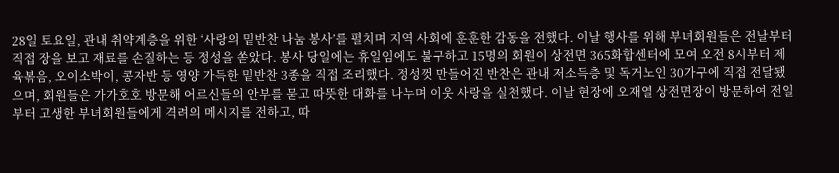28일 토요일, 관내 취약계층을 위한 ‘사랑의 밑반찬 나눔 봉사’를 펼치며 지역 사회에 훈훈한 감동을 전했다. 이날 행사를 위해 부녀회원들은 전날부터 직접 장을 보고 재료를 손질하는 등 정성을 쏟았다. 봉사 당일에는 휴일임에도 불구하고 15명의 회원이 상전면 365화합센터에 모여 오전 8시부터 제육볶음, 오이소박이, 콩자반 등 영양 가득한 밑반찬 3종을 직접 조리했다. 정성껏 만들어진 반찬은 관내 저소득층 및 독거노인 30가구에 직접 전달됐으며, 회원들은 가가호호 방문해 어르신들의 안부를 묻고 따뜻한 대화를 나누며 이웃 사랑을 실천했다. 이날 현장에 오재열 상전면장이 방문하여 전일부터 고생한 부녀회원들에게 격려의 메시지를 전하고, 따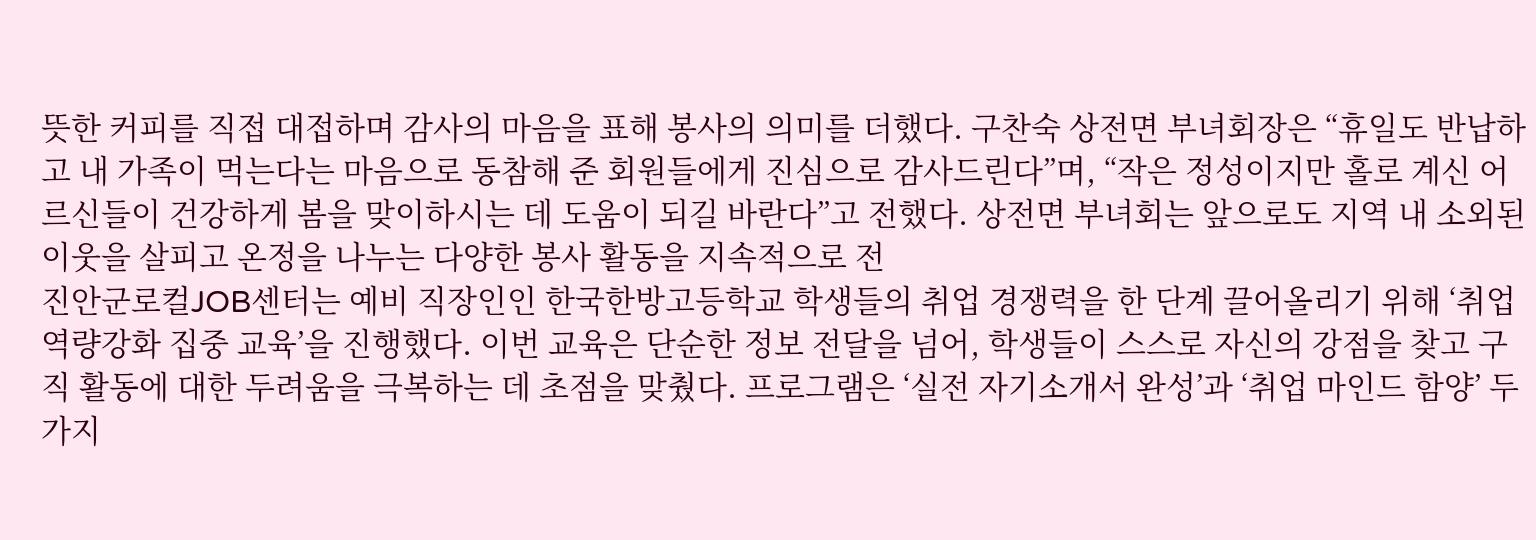뜻한 커피를 직접 대접하며 감사의 마음을 표해 봉사의 의미를 더했다. 구찬숙 상전면 부녀회장은 “휴일도 반납하고 내 가족이 먹는다는 마음으로 동참해 준 회원들에게 진심으로 감사드린다”며, “작은 정성이지만 홀로 계신 어르신들이 건강하게 봄을 맞이하시는 데 도움이 되길 바란다”고 전했다. 상전면 부녀회는 앞으로도 지역 내 소외된 이웃을 살피고 온정을 나누는 다양한 봉사 활동을 지속적으로 전
진안군로컬JOB센터는 예비 직장인인 한국한방고등학교 학생들의 취업 경쟁력을 한 단계 끌어올리기 위해 ‘취업역량강화 집중 교육’을 진행했다. 이번 교육은 단순한 정보 전달을 넘어, 학생들이 스스로 자신의 강점을 찾고 구직 활동에 대한 두려움을 극복하는 데 초점을 맞췄다. 프로그램은 ‘실전 자기소개서 완성’과 ‘취업 마인드 함양’ 두 가지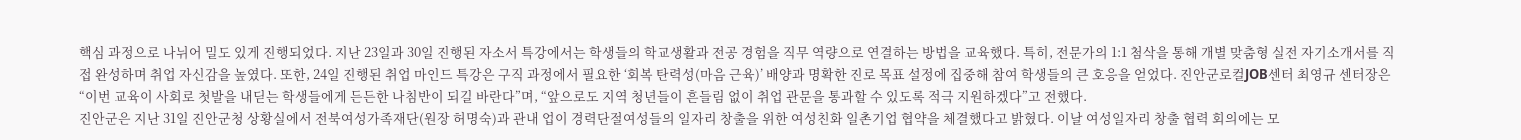핵심 과정으로 나뉘어 밀도 있게 진행되었다. 지난 23일과 30일 진행된 자소서 특강에서는 학생들의 학교생활과 전공 경험을 직무 역량으로 연결하는 방법을 교육했다. 특히, 전문가의 1:1 첨삭을 통해 개별 맞춤형 실전 자기소개서를 직접 완성하며 취업 자신감을 높였다. 또한, 24일 진행된 취업 마인드 특강은 구직 과정에서 필요한 ‘회복 탄력성(마음 근육)’ 배양과 명확한 진로 목표 설정에 집중해 참여 학생들의 큰 호응을 얻었다. 진안군로컬JOB센터 최영규 센터장은 “이번 교육이 사회로 첫발을 내딛는 학생들에게 든든한 나침반이 되길 바란다”며, “앞으로도 지역 청년들이 흔들림 없이 취업 관문을 통과할 수 있도록 적극 지원하겠다”고 전했다.
진안군은 지난 31일 진안군청 상황실에서 전북여성가족재단(원장 허명숙)과 관내 업이 경력단절여성들의 일자리 창출을 위한 여성친화 일촌기업 협약을 체결했다고 밝혔다. 이날 여성일자리 창출 협력 회의에는 모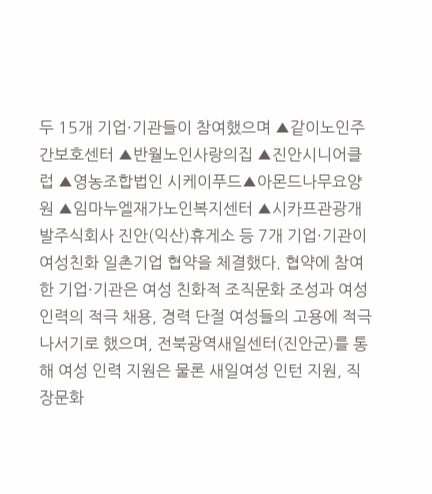두 15개 기업·기관들이 참여했으며 ▲같이노인주간보호센터 ▲반월노인사랑의집 ▲진안시니어클럽 ▲영농조합법인 시케이푸드▲아몬드나무요양원 ▲임마누엘재가노인복지센터 ▲시카프관광개발주식회사 진안(익산)휴게소 등 7개 기업·기관이 여성친화 일촌기업 협약을 체결했다. 협약에 참여한 기업·기관은 여성 친화적 조직문화 조성과 여성 인력의 적극 채용, 경력 단절 여성들의 고용에 적극 나서기로 했으며, 전북광역새일센터(진안군)를 통해 여성 인력 지원은 물론 새일여성 인턴 지원, 직장문화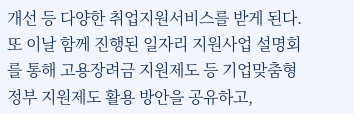개선 등 다양한 취업지원서비스를 받게 된다. 또 이날 함께 진행된 일자리 지원사업 설명회를 통해 고용장려금 지원제도 등 기업맞춤형 정부 지원제도 활용 방안을 공유하고,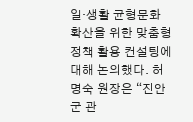일·생활 균형문화 확산을 위한 맞춤형 정책 활용 컨설팅에 대해 논의했다. 허명숙 원장은 “진안군 관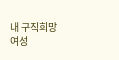내 구직희망 여성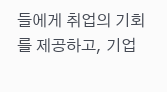들에게 취업의 기회를 제공하고, 기업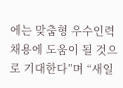에는 맞춤형 우수인력 채용에 도움이 될 것으로 기대한다”며 “새일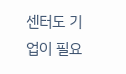센터도 기업이 필요